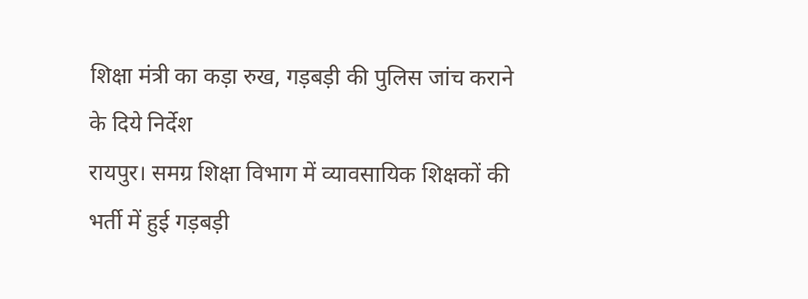शिक्षा मंत्री का कड़ा रुख, गड़बड़ी की पुलिस जांच कराने के दिये निर्देश
रायपुर। समग्र शिक्षा विभाग में व्यावसायिक शिक्षकों की भर्ती में हुई गड़बड़ी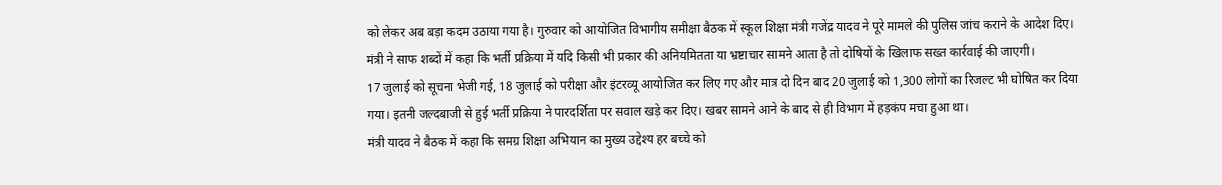को लेकर अब बड़ा कदम उठाया गया है। गुरुवार को आयोजित विभागीय समीक्षा बैठक में स्कूल शिक्षा मंत्री गजेंद्र यादव ने पूरे मामले की पुलिस जांच कराने के आदेश दिए। मंत्री ने साफ शब्दों में कहा कि भर्ती प्रक्रिया में यदि किसी भी प्रकार की अनियमितता या भ्रष्टाचार सामने आता है तो दोषियों के खिलाफ सख्त कार्रवाई की जाएगी।
17 जुलाई को सूचना भेजी गई, 18 जुलाई को परीक्षा और इंटरव्यू आयोजित कर लिए गए और मात्र दो दिन बाद 20 जुलाई को 1,300 लोगों का रिजल्ट भी घोषित कर दिया गया। इतनी जल्दबाजी से हुई भर्ती प्रक्रिया ने पारदर्शिता पर सवाल खड़े कर दिए। खबर सामने आने के बाद से ही विभाग में हड़कंप मचा हुआ था।
मंत्री यादव ने बैठक में कहा कि समग्र शिक्षा अभियान का मुख्य उद्देश्य हर बच्चे को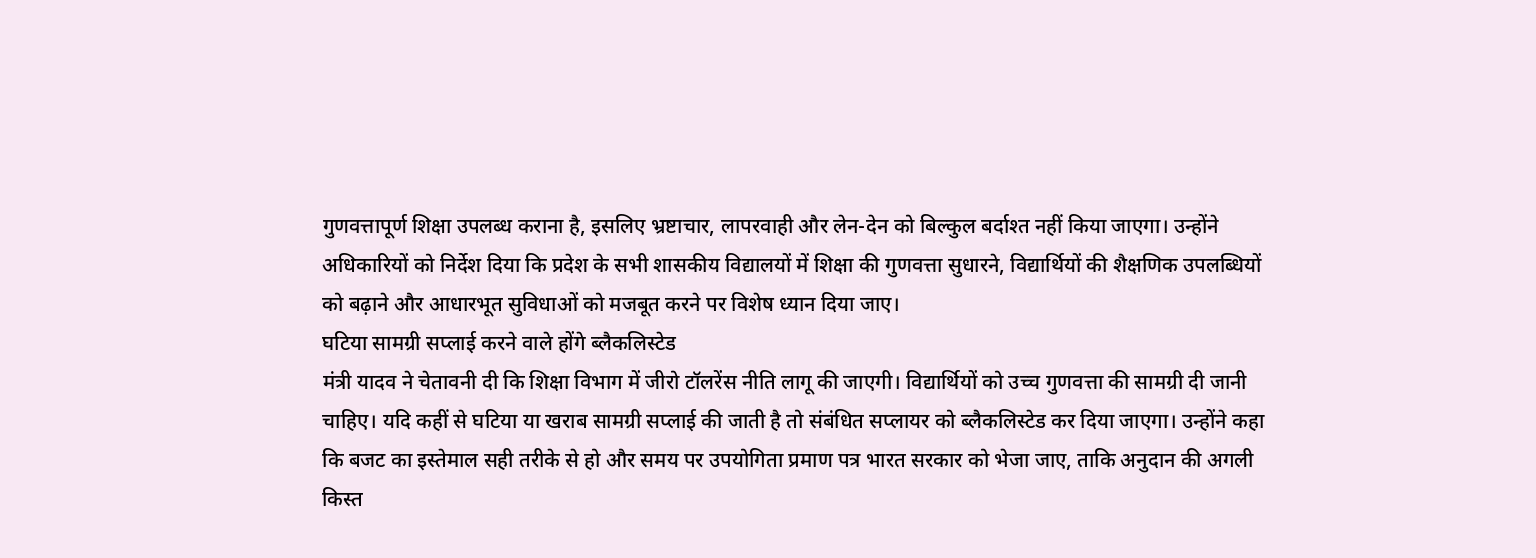गुणवत्तापूर्ण शिक्षा उपलब्ध कराना है, इसलिए भ्रष्टाचार, लापरवाही और लेन-देन को बिल्कुल बर्दाश्त नहीं किया जाएगा। उन्होंने अधिकारियों को निर्देश दिया कि प्रदेश के सभी शासकीय विद्यालयों में शिक्षा की गुणवत्ता सुधारने, विद्यार्थियों की शैक्षणिक उपलब्धियों को बढ़ाने और आधारभूत सुविधाओं को मजबूत करने पर विशेष ध्यान दिया जाए।
घटिया सामग्री सप्लाई करने वाले होंगे ब्लैकलिस्टेड
मंत्री यादव ने चेतावनी दी कि शिक्षा विभाग में जीरो टॉलरेंस नीति लागू की जाएगी। विद्यार्थियों को उच्च गुणवत्ता की सामग्री दी जानी चाहिए। यदि कहीं से घटिया या खराब सामग्री सप्लाई की जाती है तो संबंधित सप्लायर को ब्लैकलिस्टेड कर दिया जाएगा। उन्होंने कहा कि बजट का इस्तेमाल सही तरीके से हो और समय पर उपयोगिता प्रमाण पत्र भारत सरकार को भेजा जाए, ताकि अनुदान की अगली किस्त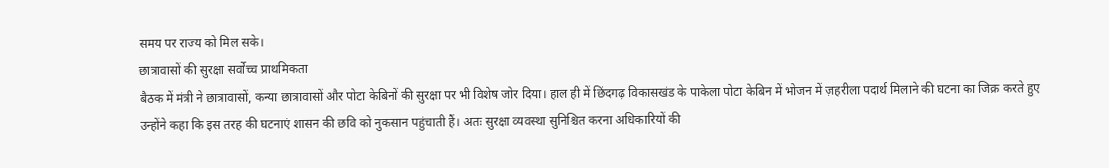समय पर राज्य को मिल सके।
छात्रावासों की सुरक्षा सर्वोच्च प्राथमिकता
बैठक में मंत्री ने छात्रावासों, कन्या छात्रावासों और पोटा केबिनों की सुरक्षा पर भी विशेष जोर दिया। हाल ही में छिंदगढ़ विकासखंड के पाकेला पोटा केबिन में भोजन में ज़हरीला पदार्थ मिलाने की घटना का जिक्र करते हुए उन्होंने कहा कि इस तरह की घटनाएं शासन की छवि को नुकसान पहुंचाती हैं। अतः सुरक्षा व्यवस्था सुनिश्चित करना अधिकारियों की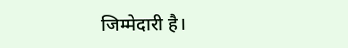जिम्मेदारी है।